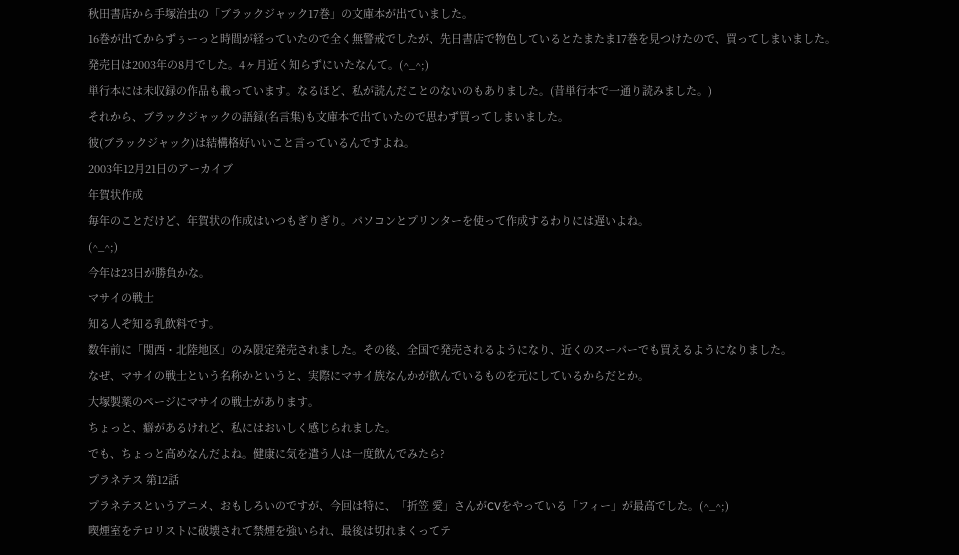秋田書店から手塚治虫の「ブラックジャック17巻」の文庫本が出ていました。
16巻が出てからずぅーっと時間が経っていたので全く無警戒でしたが、先日書店で物色しているとたまたま17巻を見つけたので、買ってしまいました。
発売日は2003年の8月でした。4ヶ月近く知らずにいたなんて。(^_^;)
単行本には未収録の作品も載っています。なるほど、私が読んだことのないのもありました。(昔単行本で一通り読みました。)
それから、ブラックジャックの語録(名言集)も文庫本で出ていたので思わず買ってしまいました。
彼(ブラックジャック)は結構格好いいこと言っているんですよね。
2003年12月21日のアーカイブ
年賀状作成
毎年のことだけど、年賀状の作成はいつもぎりぎり。パソコンとプリンターを使って作成するわりには遅いよね。
(^_^;)
今年は23日が勝負かな。
マサイの戦士
知る人ぞ知る乳飲料です。
数年前に「関西・北陸地区」のみ限定発売されました。その後、全国で発売されるようになり、近くのスーパーでも買えるようになりました。
なぜ、マサイの戦士という名称かというと、実際にマサイ族なんかが飲んでいるものを元にしているからだとか。
大塚製薬のページにマサイの戦士があります。
ちょっと、癖があるけれど、私にはおいしく感じられました。
でも、ちょっと高めなんだよね。健康に気を遣う人は一度飲んでみたら?
プラネテス 第12話
プラネテスというアニメ、おもしろいのですが、今回は特に、「折笠 愛」さんがCVをやっている「フィー」が最高でした。(^_^;)
喫煙室をテロリストに破壊されて禁煙を強いられ、最後は切れまくってテ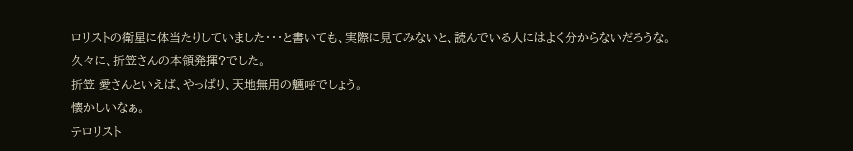ロリストの衛星に体当たりしていました・・・と書いても、実際に見てみないと、読んでいる人にはよく分からないだろうな。
久々に、折笠さんの本領発揮?でした。
折笠 愛さんといえば、やっぱり、天地無用の魎呼でしょう。
懐かしいなぁ。
テロリスト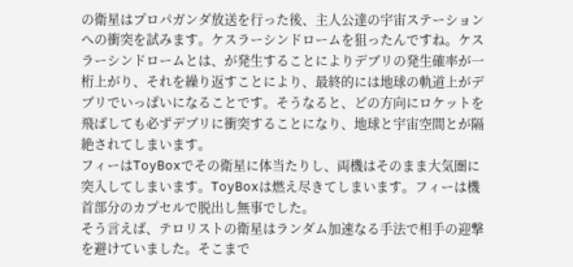の衛星はプロパガンダ放送を行った後、主人公達の宇宙ステーションへの衝突を試みます。ケスラーシンドロームを狙ったんですね。ケスラーシンドロームとは、が発生することによりデブリの発生確率が一桁上がり、それを繰り返すことにより、最終的には地球の軌道上がデブリでいっぱいになることです。そうなると、どの方向にロケットを飛ばしても必ずデブリに衝突することになり、地球と宇宙空間とが隔絶されてしまいます。
フィーはToyBoxでその衛星に体当たりし、両機はそのまま大気圏に突入してしまいます。ToyBoxは燃え尽きてしまいます。フィーは機首部分のカプセルで脱出し無事でした。
そう言えば、テロリストの衛星はランダム加速なる手法で相手の迎撃を避けていました。そこまで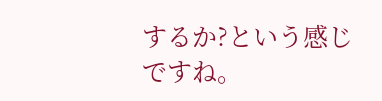するか?という感じですね。